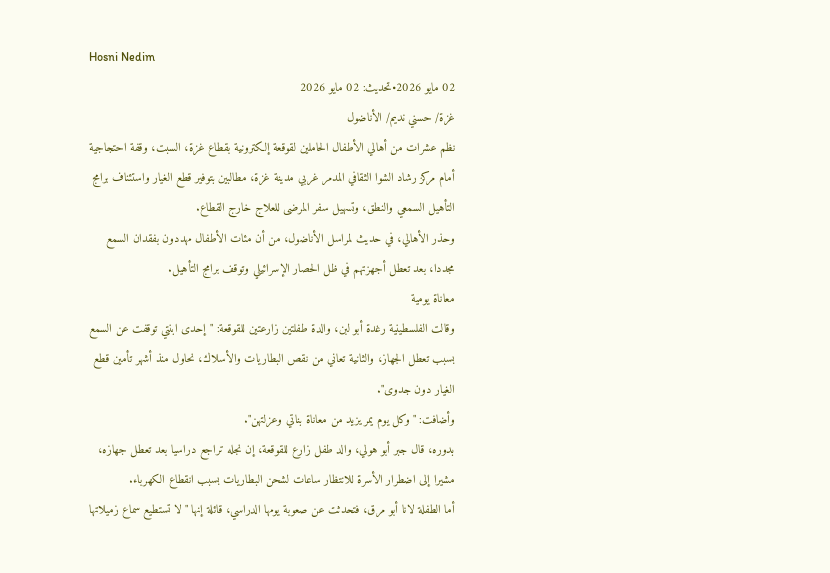Hosni Nedim
02 مايو 2026•تحديث: 02 مايو 2026
غزة/ حسني نديم/ الأناضول
نظم عشرات من أهالي الأطفال الحاملين لقوقعة إلكترونية بقطاع غزة، السبت، وقفة احتجاجية أمام مركز رشاد الشوا الثقافي المدمر غربي مدينة غزة، مطالبين بتوفير قطع الغيار واستئناف برامج التأهيل السمعي والنطق، وتسهيل سفر المرضى للعلاج خارج القطاع.
وحذر الأهالي، في حديث لمراسل الأناضول، من أن مئات الأطفال مهددون بفقدان السمع مجددا، بعد تعطل أجهزتهم في ظل الحصار الإسرائيلي وتوقف برامج التأهيل.
معاناة يومية
وقالت الفلسطينية رغدة أبو لبن، والدة طفلتين زارعتين للقوقعة: "إحدى ابنتي توقفت عن السمع بسبب تعطل الجهاز، والثانية تعاني من نقص البطاريات والأسلاك، نحاول منذ أشهر تأمين قطع الغيار دون جدوى".
وأضافت: "وكل يوم يمر يزيد من معاناة بناتي وعزلتهن".
بدوره، قال جبر أبو هولي، والد طفل زارع للقوقعة، إن نجله تراجع دراسيا بعد تعطل جهازه، مشيرا إلى اضطرار الأسرة للانتظار ساعات لشحن البطاريات بسبب انقطاع الكهرباء.
أما الطفلة لانا أبو مرق، فتحدثت عن صعوبة يومها الدراسي، قائلة إنها "لا تستطيع سماع زميلاتها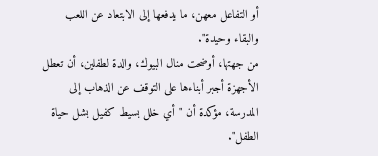أو التفاعل معهن، ما يدفعها إلى الابتعاد عن اللعب والبقاء وحيدة".
من جهتها، أوضحت منال البيوك، والدة لطفلين، أن تعطل الأجهزة أجبر أبناءها على التوقف عن الذهاب إلى المدرسة، مؤكدة أن "أي خلل بسيط كفيل بشل حياة الطفل".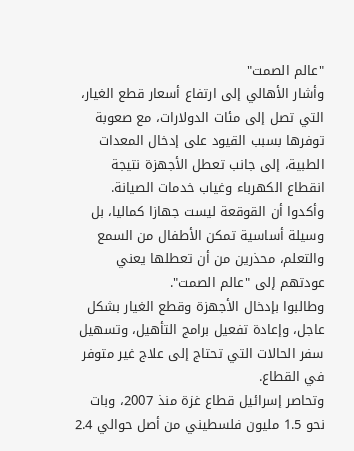"عالم الصمت"
وأشار الأهالي إلى ارتفاع أسعار قطع الغيار، التي تصل إلى مئات الدولارات، مع صعوبة توفرها بسبب القيود على إدخال المعدات الطبية، إلى جانب تعطل الأجهزة نتيجة انقطاع الكهرباء وغياب خدمات الصيانة.
وأكدوا أن القوقعة ليست جهازا كماليا، بل وسيلة أساسية تمكن الأطفال من السمع والتعلم، محذرين من أن تعطلها يعني عودتهم إلى "عالم الصمت".
وطالبوا بإدخال الأجهزة وقطع الغيار بشكل عاجل، وإعادة تفعيل برامج التأهيل، وتسهيل سفر الحالات التي تحتاج إلى علاج غير متوفر في القطاع.
وتحاصر إسرائيل قطاع غزة منذ 2007، وبات نحو 1.5 مليون فلسطيني من أصل حوالي 2.4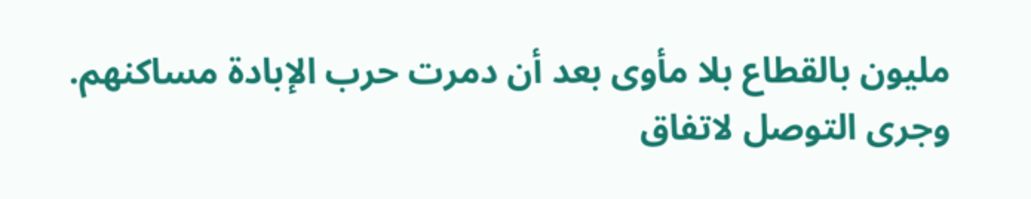مليون بالقطاع بلا مأوى بعد أن دمرت حرب الإبادة مساكنهم.
وجرى التوصل لاتفاق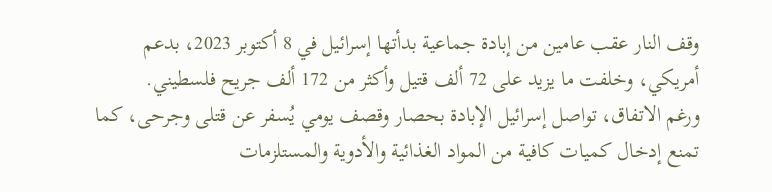وقف النار عقب عامين من إبادة جماعية بدأتها إسرائيل في 8 أكتوبر 2023، بدعم أمريكي، وخلفت ما يزيد على 72 ألف قتيل وأكثر من 172 ألف جريح فلسطيني.
ورغم الاتفاق، تواصل إسرائيل الإبادة بحصار وقصف يومي يُسفر عن قتلى وجرحى، كما تمنع إدخال كميات كافية من المواد الغذائية والأدوية والمستلزمات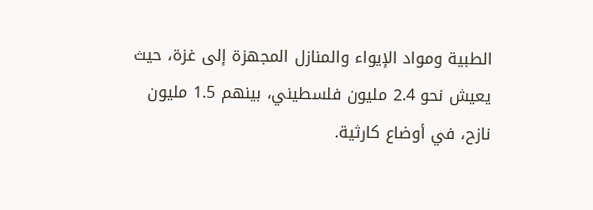الطبية ومواد الإيواء والمنازل المجهزة إلى غزة، حيث يعيش نحو 2.4 مليون فلسطيني، بينهم 1.5 مليون نازح، في أوضاع كارثية.